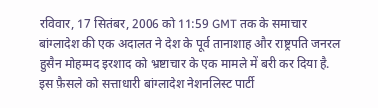रविवार, 17 सितंबर, 2006 को 11:59 GMT तक के समाचार
बांग्लादेश की एक अदालत ने देश के पूर्व तानाशाह और राष्ट्रपति जनरल हुसैन मोहम्मद इरशाद को भ्रष्टाचार के एक मामले में बरी कर दिया है.
इस फ़ैसले को सत्ताधारी बांग्लादेश नेशनलिस्ट पार्टी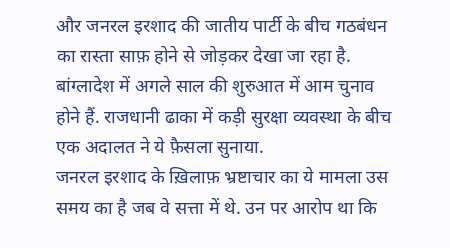और जनरल इरशाद की जातीय पार्टी के बीच गठबंधन का रास्ता साफ़ होने से जोड़कर देखा जा रहा है.
बांग्लादेश में अगले साल की शुरुआत में आम चुनाव होने हैं. राजधानी ढाका में कड़ी सुरक्षा व्यवस्था के बीच एक अदालत ने ये फ़ैसला सुनाया.
जनरल इरशाद के ख़िलाफ़ भ्रष्टाचार का ये मामला उस समय का है जब वे सत्ता में थे. उन पर आरोप था कि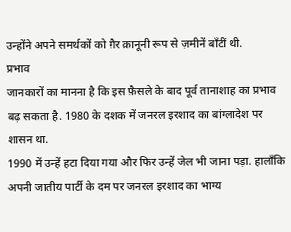उन्होंने अपने समर्थकों को ग़ैर क़ानूनी रूप से ज़मीनें बाँटीं थी.
प्रभाव
जानकारों का मानना है कि इस फ़ैसले के बाद पूर्व तानाशाह का प्रभाव बढ़ सकता है. 1980 के दशक में जनरल इरशाद का बांग्लादेश पर शासन था.
1990 में उन्हें हटा दिया गया और फिर उन्हें जेल भी जाना पड़ा. हालाँकि अपनी जातीय पार्टी के दम पर जनरल इरशाद का भाग्य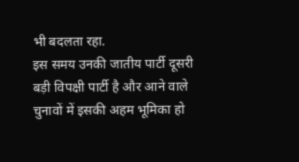भी बदलता रहा.
इस समय उनकी जातीय पार्टी दूसरी बड़ी विपक्षी पार्टी है और आने वाले चुनावों में इसकी अहम भूमिका हो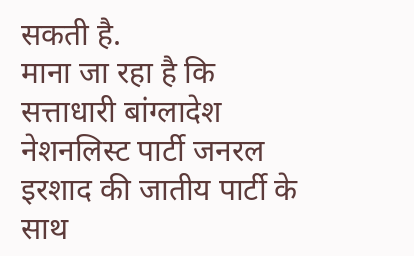सकती है.
माना जा रहा है कि सत्ताधारी बांग्लादेश नेशनलिस्ट पार्टी जनरल इरशाद की जातीय पार्टी के साथ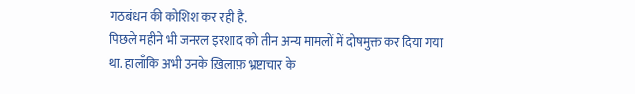गठबंधन की कोशिश कर रही है.
पिछले महीने भी जनरल इरशाद को तीन अन्य मामलों में दोषमुक्त कर दिया गया था. हालाँकि अभी उनके ख़िलाफ़ भ्रष्टाचार के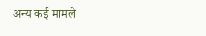अन्य कई मामले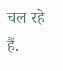चल रहे हैं.